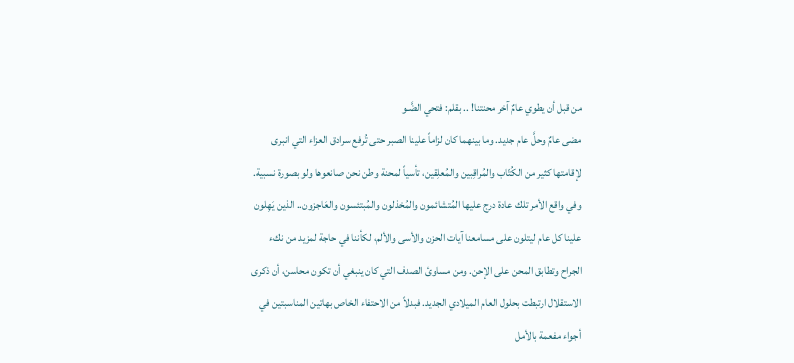من قبل أن يطوي عامٌ آخر محنتنا! .. بقلم: فتحي الضَّـو
مضى عامٌ وحلَّ عام جديد. وما بينهما كان لزاماً علينا الصبر حتى تُرفع سرادق العزاء التي انبرى لإقامتها كثير من الكُتّاب والمُراقِبين والمُعلِقين، تأسياً لمحنة وطن نحن صانعوها ولو بصورة نسبية. وفي واقع الأمر تلك عادة درج عليها المُتشائمون والمُخذلون والمُبتئسون والعَاجزون.. الذين يَهِلون علينا كل عام ليتلون على مسامعنا آيات الحزن والأسى والألم، لكأننا في حاجة لمزيد من نكء الجراح وتطابق المحن على الإحن. ومن مساوئ الصدف التي كان ينبغي أن تكون محاسن، أن ذكرى الاستقلال ارتبطت بحلول العام الميلادي الجديد. فبدلاً من الاحتفاء الخاص بهاتين المناسبتين في أجواء مفعمة بالأمل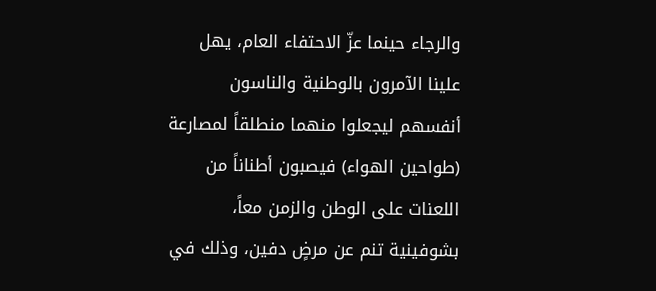والرجاء حينما عزّ الاحتفاء العام، يهل علينا الآمرون بالوطنية والناسون أنفسهم ليجعلوا منهما منطلقاً لمصارعة (طواحين الهواء) فيصبون أطناناً من اللعنات على الوطن والزمن معاً، بشوفينية تنم عن مرضٍ دفين، وذلك في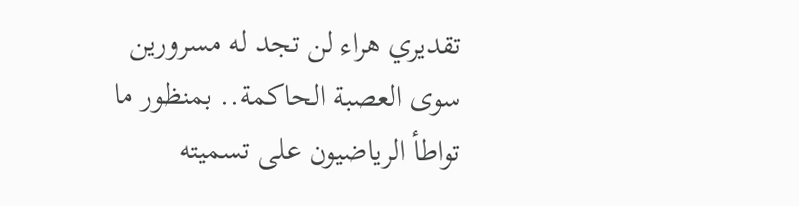تقديري هراء لن تجد له مسرورين سوى العصبة الحاكمة.. بمنظور ما تواطأ الرياضيون على تسميته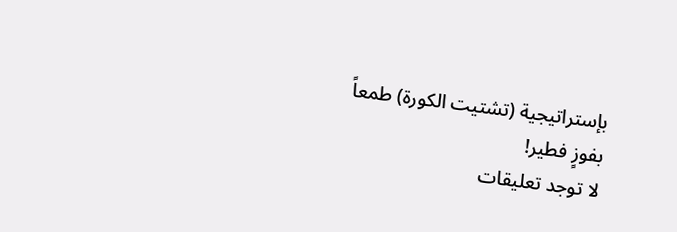بإستراتيجية (تشتيت الكورة) طمعاً بفوزٍ فطير!
لا توجد تعليقات